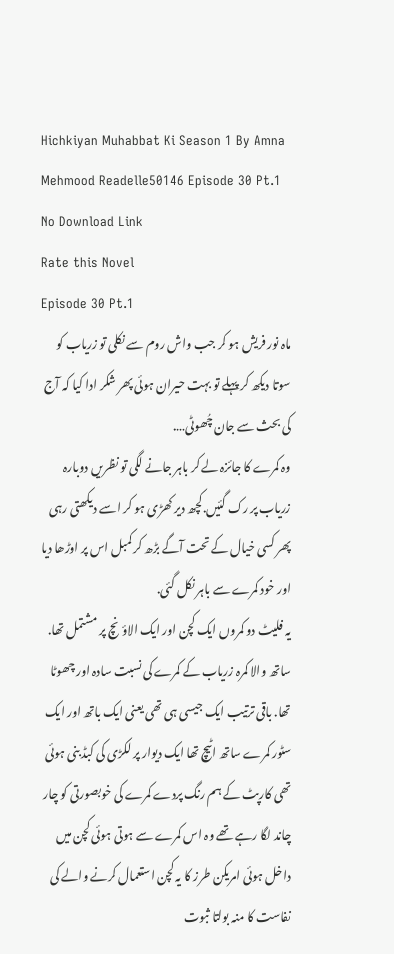Hichkiyan Muhabbat Ki Season 1 By Amna Mehmood Readelle50146 Episode 30 Pt.1
No Download Link
Rate this Novel
Episode 30 Pt.1
ماہ نور فریش ہو کر جب واش روم سے نکلی تو زریاب کو سوتا دیکھ کر پہلے تو بہت حیران ہوئی پھر شکر ادا کیا کہ آج کی بحث سے جان چُھوٹی….
وہ کمرے کا جائزہ لے کر باہر جانے لگی تو نظریں دوبارہ زریاب پر رک گئیں.کچھ دیر کھڑی ہو کر اسے دیکھتی رہی پھر کسی خیال کے تحت آگے بڑھ کر کمبل اس پر اوڑھا دیا اور خود کمرے سے باہر نکل گئی.
یہ فلیٹ دو کمروں ایک کچن اور ایک الاؤنچ پر مشتمل تھا.
ساتھ والا کمرہ زریاب کے کمرے کی نسبت سادہ اور چھوٹا تھا. باقی ترتیب ایک جیسی ہی تھی یعنی ایک باتھ اور ایک سٹور کمرے ساتھ اٹیچ تھا ایک دیوار پر لکڑی کی کبڈ بنی ہوئی تھی کارپٹ کے ہم رنگ پردے کمرے کی خوبصورتی کو چار چاند لگا رہے تھے وہ اس کمرے سے ہوتی ہوئی کچن میں داخل ہوئی امریکن طرز کا یہ کچن استعمال کرنے والے کی نفاست کا منہ بولتا ثبوت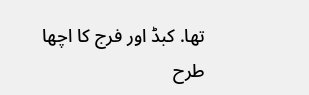تھا. کبڈ اور فرج کا اچھا طرح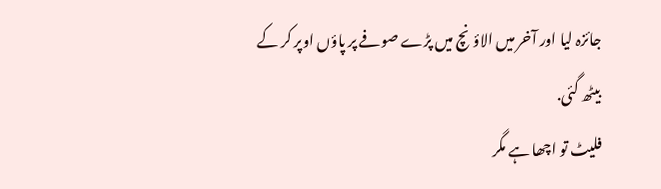جائزہ لیا اور آخر میں الاؤنچ میں پڑے صوفے پر پاؤں اوپر کر کے بیٹھ گئی.
فلیٹ تو اچھا ہے مگر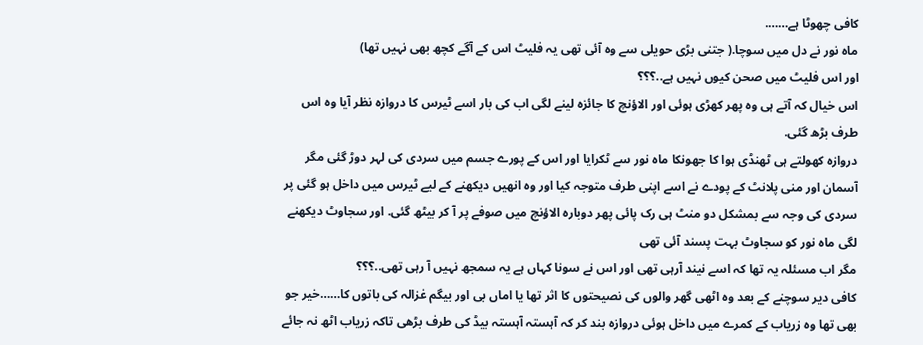کافی چھوٹا ہے…….
ماہ نور نے دل میں سوچا.( جتنی بڑی حویلی سے وہ آئی تھی یہ فلیٹ اس کے آگے کچھ بھی نہیں تھا)
اور اس فلیٹ میں صحن کیوں نہیں ہے..؟؟؟
اس خیال کہ آتے ہی وہ پھر کھڑی ہوئی اور الاؤنچ کا جائزہ لینے لگی اب کی بار اسے ٹیرس کا دروازہ نظر آیا وہ اس طرف بڑھ گئی.
دروازہ کھولتے ہی ٹھنڈی ہوا کا جھونکا ماہ نور سے ٹکرایا اور اس کے پورے جسم میں سردی کی لہر دوڑ گئی مگر آسمان اور منی پلانٹ کے پودے نے اسے اپنی طرف متوجہ کیا اور وہ انھیں دیکھنے کے لیے ٹیرس میں داخل ہو گئی پر سردی کی وجہ سے بمشکل دو منٹ ہی رک پائی پھر دوبارہ الاؤنچ میں صوفے پر آ کر بیٹھ گئی. اور سجاوٹ دیکھنے لگی ماہ نور کو سجاوٹ بہت پسند آئی تھی
مگر اب مسئلہ یہ تھا کہ اسے نیند آرہی تھی اور اس نے سونا کہاں ہے یہ سمجھ نہیں آ رہی تھی..؟؟؟
کافی دیر سوچنے کے بعد وہ اٹھی گھر والوں کی نصیحتوں کا اثر تھا یا اماں بی اور بیگم غزالہ کی باتوں کا……خیر جو بھی تھا وہ زریاب کے کمرے میں داخل ہوئی دروازہ بند کر کہ آہستہ آہستہ بیڈ کی طرف بڑھی تاکہ زریاب اٹھ نہ جائے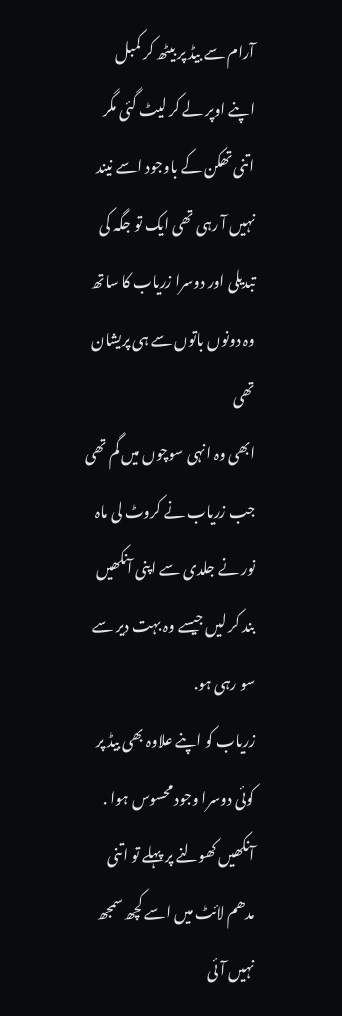آرام سے بیڈ پر بیٹھ کر کمبل اپنے اوپر لے کر لیٹ گئی مگر اتنی تھکن کے باوجود اسے نیند نہیں آ رہی تھی ایک تو جگہ کی تبدیلی اور دوسرا زریاب کا ساتھ وہ دونوں باتوں سے ہی پریشان تھی
ابھی وہ انہی سوچوں میں گم تھی جب زریاب نے کروٹ لی ماہ نور نے جلدی سے اپنی آنکھیں بند کر لیں جیسے وہ بہت دیر سے سو رہی ہو.
زریاب کو اپنے علاوہ بھی بیڈ پر کوئی دوسرا وجود محسوس ہوا . آنکھیں کھولنے پر پہلے تو اتنی مدھم لائٹ میں اسے کچھ سمجھ نہیں آئی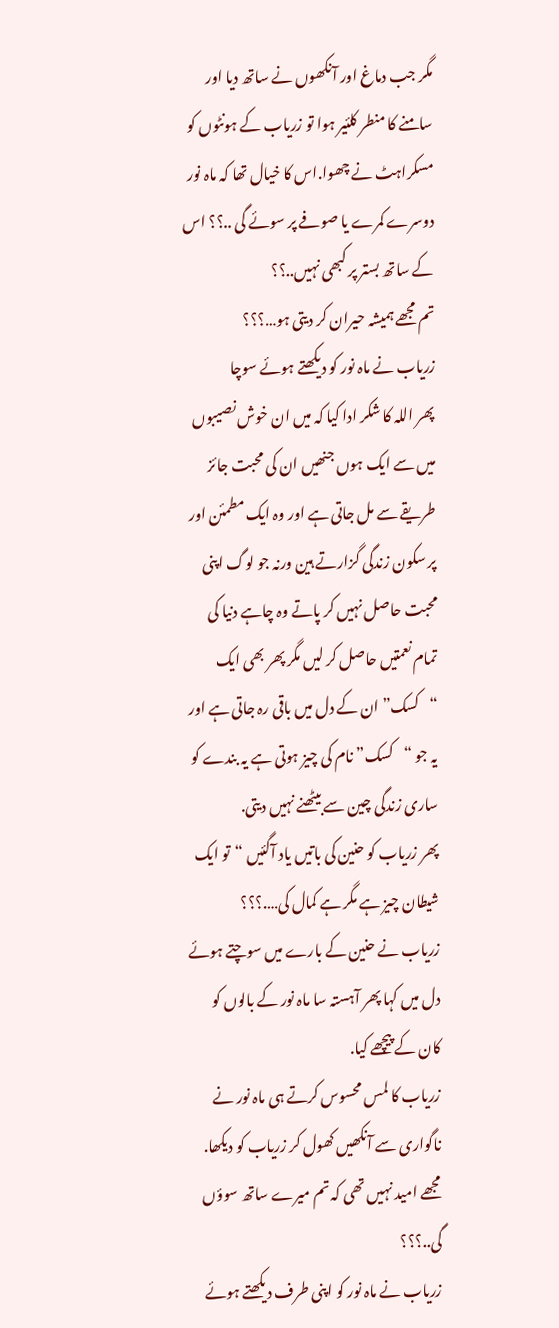مگر جب دماغ اور آنکھوں نے ساتھ دیا اور سامنے کا منطر کلئیر ہوا تو زریاب کے ہونٹوں کو مسکراہٹ نے چھوا.اس کا خیال تھا کہ ماہ نور دوسرے کمرے یا صوفے پر سوئے گی ..؟؟ اس کے ساتھ بستر پر کبھی نہیں..؟؟
تم مجھے ہمیشہ حیران کر دیتی ہو…؟؟؟
زریاب نے ماہ نور کو دیکھتے ہوئے سوچا
پھر اللہ کا شکر ادا کیا کہ میں ان خوش نصیبوں میں سے ایک ہوں جنھیں ان کی محبت جائز طریقے سے مل جاتی ہے اور وہ ایک مطمئن اور پر سکون زندگی گزارتے ہین ورنہ جو لوگ اپنی محبت حاصل نہیں کر پاتے وہ چاہے دنیا کی تمام نعمتیں حاصل کر لیں مگر پھر بھی ایک “کسک” ان کے دل میں باقی رہ جاتی ہے اور یہ جو “کسک” نام کی چیز ہوتی ہے یہ بندے کو ساری زندگی چین سے بیٹھنے نہیں دیتی.
پھر زریاب کو حنین کی باتیں یاد آگئیں “تو ایک شیطان چیز ہے مگر ہے کمال کی….؟؟؟
زریاب نے حنین کے بارے میں سوچتے ہوئے دل میں کہا پھر آہستہ سا ماہ نور کے بالوں کو کان کے پیچھے کیا.
زریاب کا لمس محسوس کرتے ہی ماہ نور نے ناگواری سے آنکھیں کھول کر زریاب کو دیکھا.
مجھے امید نہیں تھی کہ تم میرے ساتھ سوؤں گی..؟؟؟
زریاب نے ماہ نور کو اپنی طرف دیکھتے ہوئے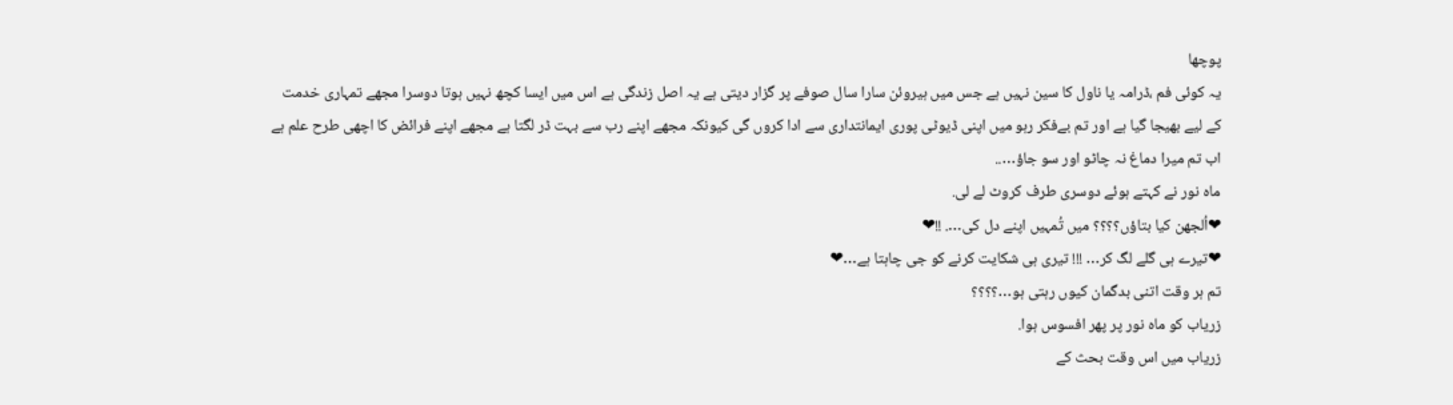پوچھا
یہ کوئی فم ،ڈرامہ یا ناول کا سین نہیں ہے جس میں ہیروئن سارا سال صوفے پر گزار دیتی ہے یہ اصل زندگی ہے اس میں ایسا کچھ نہیں ہوتا دوسرا مجھے تمہاری خدمت کے لیے بھیجا گیا ہے اور تم بےفکر رہو میں اپنی ڈیوٹی پوری ایمانتداری سے ادا کروں گی کیونکہ مجھے اپنے رب سے بہت ڈر لگتا ہے مجھے اپنے فرائض کا اچھی طرح علم ہے اب تم میرا دماغ نہ چاٹو اور سو جاؤ…..
ماہ نور نے کہتے ہوئے دوسری طرف کروٹ لے لی.
❤اُلجھن کیا بتاؤں؟؟؟؟ میں تُمہیں اپنے دل کی…. !!❤
❤تیرے ہی گلے لگ کر… !!! تیری ہی شکایت کرنے کو جی چاہتا ہے…❤
تم ہر وقت اتنی بدگمان کیوں رہتی ہو…؟؟؟؟
زریاب کو ماہ نور پر پھر افسوس ہوا.
زریاب میں اس وقت بحث کے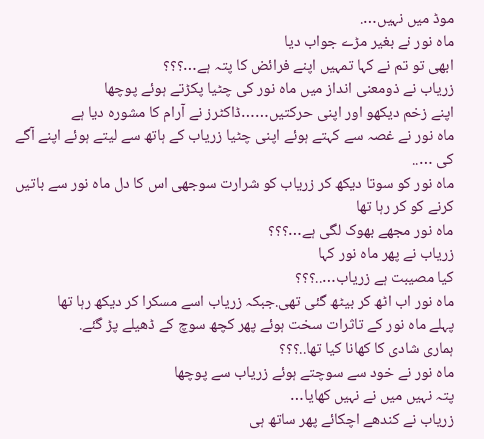موڈ میں نہیں….
ماہ نور نے بغیر مڑے جواب دیا
ابھی تو تم نے کہا تمہیں اپنے فرائض کا پتہ ہے…؟؟؟
زریاب نے ذومعنی انداز میں ماہ نور کی چٹیا پکڑتے ہوئے پوچھا
اپنے زخم دیکھو اور اپنی حرکتیں……ڈاکٹرز نے آرام کا مشورہ دیا ہے
ماہ نور نے غصہ سے کہتے ہوئے اپنی چٹیا زریاب کے ہاتھ سے لیتے ہوئے اپنے آگے کی …..
ماہ نور کو سوتا دیکھ کر زریاب کو شرارت سوجھی اس کا دل ماہ نور سے باتیں کرنے کو کر رہا تھا
ماہ نور مجھے بھوک لگی ہے…؟؟؟
زریاب نے پھر ماہ نور کہا
کیا مصیبت ہے زریاب…..؟؟؟
ماہ نور اب اٹھ کر بیٹھ گئی تھی.جبکہ زریاب اسے مسکرا کر دیکھ رہا تھا
پہلے ماہ نور کے تاثرات سخت ہوئے پھر کچھ سوچ کے ڈھیلے پڑ گئے.
ہماری شادی کا کھانا کیا تھا..؟؟؟
ماہ نور نے خود سے سوچتے ہوئے زریاب سے پوچھا
پتہ نہیں میں نے نہیں کھایا…
زریاب نے کندھے اچکائے پھر ساتھ ہی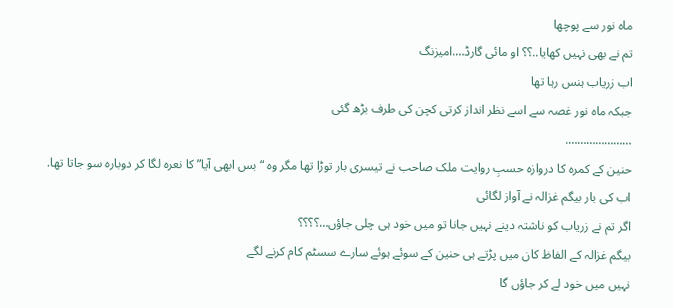ماہ نور سے پوچھا
تم نے بھی نہیں کھایا..؟؟ او مائی گارڈ….امیزنگ
اب زریاب ہنس رہا تھا
جبکہ ماہ نور غصہ سے اسے نظر انداز کرتی کچن کی طرف بڑھ گئی
………………….
حنین کے کمرہ کا دروازہ حسبِ روایت ملک صاحب نے تیسری بار توڑا تھا مگر وہ “بس ابھی آیا” کا نعرہ لگا کر دوبارہ سو جاتا تھا.
اب کی بار بیگم غزالہ نے آواز لگائی
اگر تم نے زریاب کو ناشتہ دینے نہیں جانا تو میں خود ہی چلی جاؤں…؟؟؟؟
بیگم غزالہ کے الفاظ کان میں پڑتے ہی حنین کے سوئے ہوئے سارے سسٹم کام کرنے لگے
نہیں میں خود لے کر جاؤں گا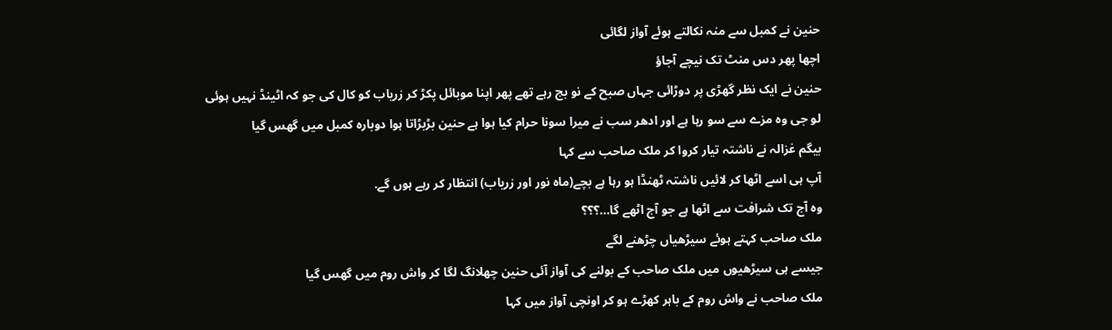حنین نے کمبل سے منہ نکالتے ہوئے آواز لگائی
اچھا پھر دس منٹ تک نیچے آجاؤ
حنین نے ایک نظر گھڑی پر دوڑائی جہاں صبح کے نو بج رہے تھے پھر اپنا موبائل پکڑ کر زریاب کو کال کی جو کہ اٹینڈ نہیں ہوئی
لو جی وہ مزے سے سو رہا ہے اور ادھر سب نے میرا سونا حرام کیا ہوا ہے حنین بڑبڑاتا ہوا دوبارہ کمبل میں گھس گیا
بیگم غزالہ نے ناشتہ تیار کروا کر ملک صاحب سے کہا
آپ ہی اسے اٹھا کر لائیں ناشتہ ٹھنڈا ہو رہا ہے بچے(ماہ نور اور زریاب) انتظار کر رہے ہوں گے.
وہ آج تک شرافت سے اٹھا ہے جو آج اٹھے گا…؟؟؟
ملک صاحب کہتے ہوئے سیڑھیاں چڑھنے لگے
جیسے ہی سیڑھیوں میں ملک صاحب کے بولنے کی آواز آئی حنین چھلانگ لگا کر واش روم میں گھس گیا
ملک صاحب نے واش روم کے باہر کھڑے ہو کر اونچی آواز میں کہا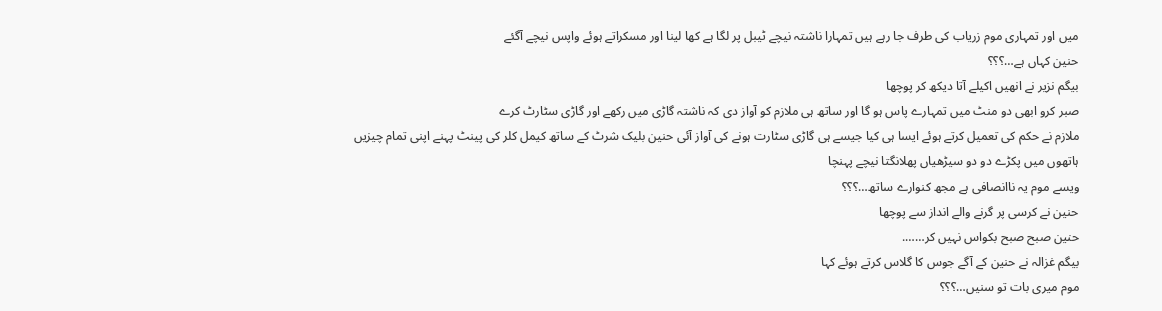میں اور تمہاری موم زریاب کی طرف جا رہے ہیں تمہارا ناشتہ نیچے ٹیبل پر لگا ہے کھا لینا اور مسکراتے ہوئے واپس نیچے آگئے
حنین کہاں ہے…؟؟؟
بیگم نزیر نے انھیں اکیلے آتا دیکھ کر پوچھا
صبر کرو ابھی دو منٹ میں تمہارے پاس ہو گا اور ساتھ ہی ملازم کو آواز دی کہ ناشتہ گاڑی میں رکھے اور گاڑی سٹارٹ کرے
ملازم نے حکم کی تعمیل کرتے ہوئے ایسا ہی کیا جیسے ہی گاڑی سٹارت ہونے کی آواز آئی حنین بلیک شرٹ کے ساتھ کیمل کلر کی پینٹ پہنے اپنی تمام چیزیں ہاتھوں میں پکڑے دو دو سیڑھیاں پھلانگتا نیچے پہنچا
ویسے موم یہ ناانصافی ہے مجھ کنوارے ساتھ…؟؟؟
حنین نے کرسی پر گرنے والے انداز سے پوچھا
حنین صبح صبح بکواس نہیں کر…….
بیگم غزالہ نے حنین کے آگے جوس کا گلاس کرتے ہوئے کہا
موم میری بات تو سنیں…؟؟؟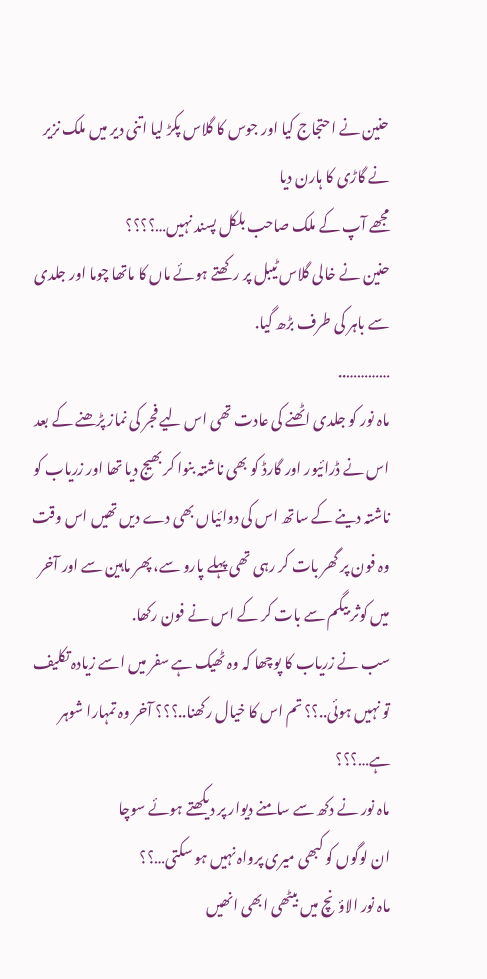حنین نے احتجاج کیا اور جوس کا گلاس پکڑ لیا اتنی دیر میں ملک نزیر نے گاڑی کا ہارن دیا
مجھے آپ کے ملک صاحب بلکل پسند نہیں…؟؟؟؟
حنین نے خالی گلاس ٹیبل پر رکھتے ہوئے ماں کا ماتھا چوما اور جلدی سے باہر کی طرف بڑھ گیا.
…………..
ماہ نور کو جلدی اٹھنے کی عادت تھی اس لیے فجر کی نماز پڑھنے کے بعد اس نے ڈرائیور اور گارڈ کو بھی ناشتہ بنوا کر بھیج دیا تھا اور زریاب کو ناشتہ دینے کے ساتھ اس کی دوائیاں بھی دے دیں تھیں اس وقت وہ فون پر گھر بات کر رہی تھی پہلے پارو سے، پھر ماہین سے اور آخر میں کوثر بیگم سے بات کر کے اس نے فون رکھا.
سب نے زریاب کا پوچھا کہ وہ ٹھیک ہے سفر میں اسے زیادہ تکلیف تو نہیں ہوئی..؟؟ تم اس کا خیال رکھنا..؟؟؟ آخر وہ تمہارا شوہر ہے…؟؟؟
ماہ نور نے دکھ سے سامنے دیوار پر دیکھتے ہوئے سوچا
ان لوگوں کو کبھی میری پرواہ نہیں ہو سکتی…؟؟
ماہ نور الاؤنچ میں بیٹھی ابھی انھیں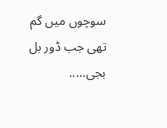سوچوں میں گم تھی جب ڈور بل بجی…..